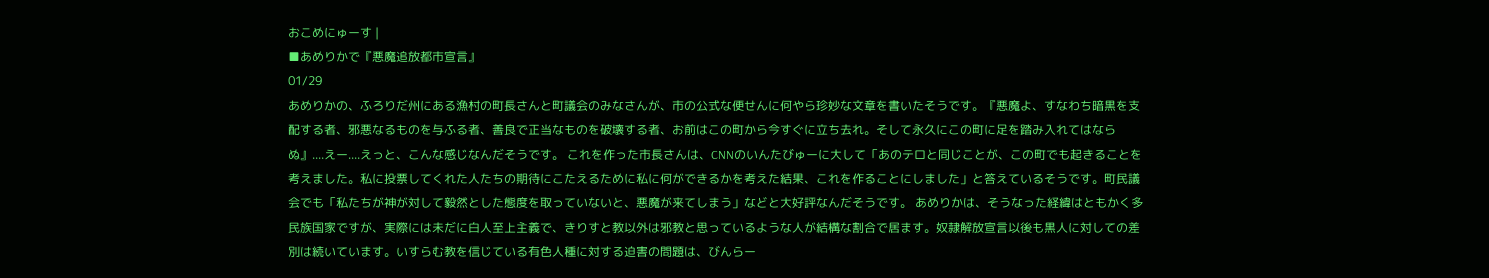おこめにゅーす |
■あめりかで『悪魔追放都市宣言』
01/29
あめりかの、ふろりだ州にある漁村の町長さんと町議会のみなさんが、市の公式な便せんに何やら珍妙な文章を書いたそうです。『悪魔よ、すなわち暗黒を支配する者、邪悪なるものを与ふる者、善良で正当なものを破壊する者、お前はこの町から今すぐに立ち去れ。そして永久にこの町に足を踏み入れてはならぬ』....えー....えっと、こんな感じなんだそうです。 これを作った市長さんは、CNNのいんたびゅーに大して「あのテロと同じことが、この町でも起きることを考えました。私に投票してくれた人たちの期待にこたえるために私に何ができるかを考えた結果、これを作ることにしました」と答えているそうです。町民議会でも「私たちが神が対して毅然とした態度を取っていないと、悪魔が来てしまう」などと大好評なんだそうです。 あめりかは、そうなった経緯はともかく多民族国家ですが、実際には未だに白人至上主義で、きりすと教以外は邪教と思っているような人が結構な割合で居ます。奴隷解放宣言以後も黒人に対しての差別は続いています。いすらむ教を信じている有色人種に対する迫害の問題は、びんらー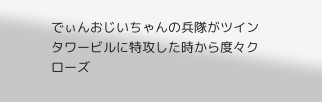でぃんおじいちゃんの兵隊がツインタワービルに特攻した時から度々クローズ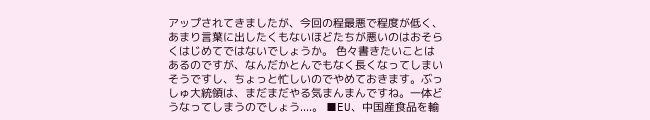アップされてきましたが、今回の程最悪で程度が低く、あまり言葉に出したくもないほどたちが悪いのはおそらくはじめてではないでしょうか。 色々書きたいことはあるのですが、なんだかとんでもなく長くなってしまいそうですし、ちょっと忙しいのでやめておきます。ぶっしゅ大統領は、まだまだやる気まんまんですね。一体どうなってしまうのでしょう....。 ■EU、中国産食品を輸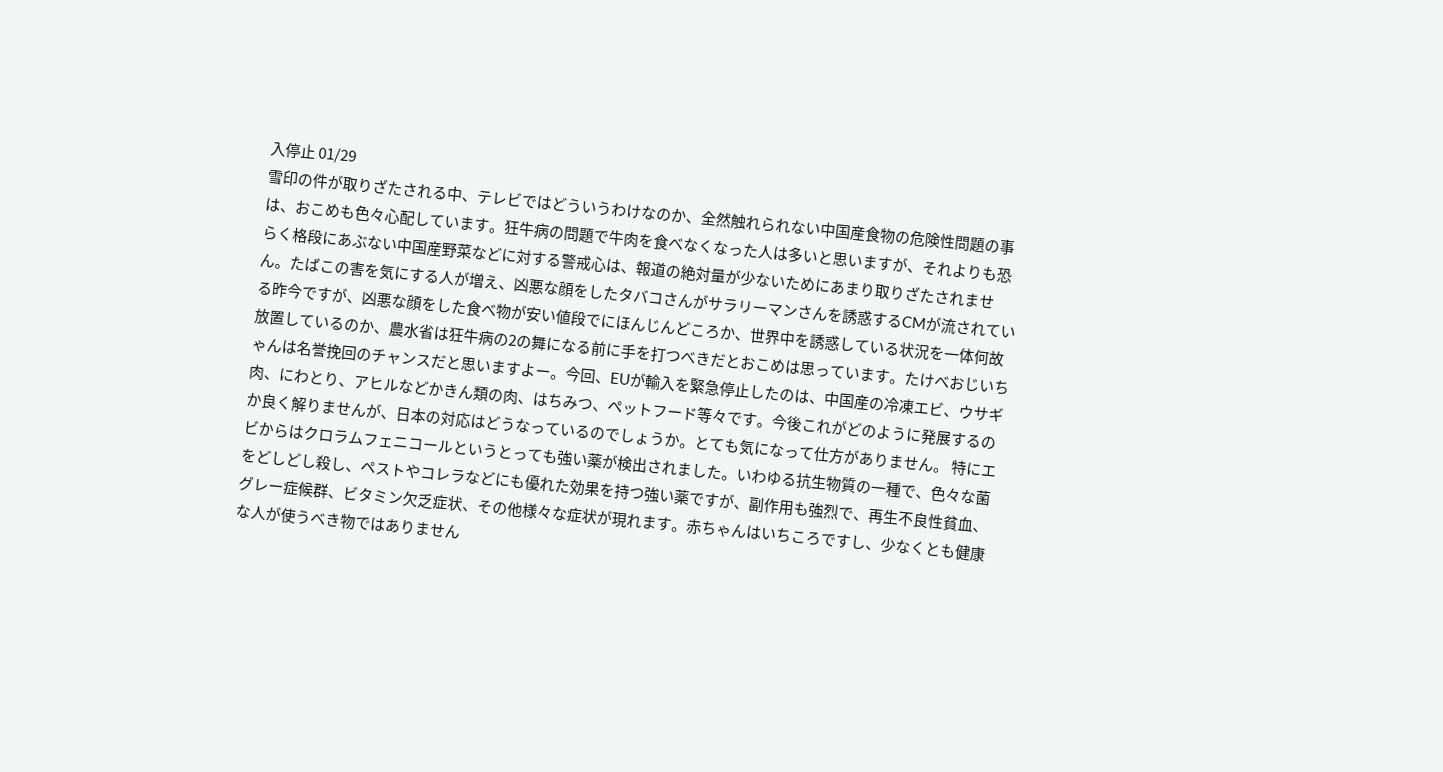入停止 01/29
雪印の件が取りざたされる中、テレビではどういうわけなのか、全然触れられない中国産食物の危険性問題の事は、おこめも色々心配しています。狂牛病の問題で牛肉を食べなくなった人は多いと思いますが、それよりも恐らく格段にあぶない中国産野菜などに対する警戒心は、報道の絶対量が少ないためにあまり取りざたされません。たばこの害を気にする人が増え、凶悪な顔をしたタバコさんがサラリーマンさんを誘惑するCMが流されている昨今ですが、凶悪な顔をした食べ物が安い値段でにほんじんどころか、世界中を誘惑している状況を一体何故放置しているのか、農水省は狂牛病の2の舞になる前に手を打つべきだとおこめは思っています。たけべおじいちゃんは名誉挽回のチャンスだと思いますよー。今回、EUが輸入を緊急停止したのは、中国産の冷凍エビ、ウサギ肉、にわとり、アヒルなどかきん類の肉、はちみつ、ペットフード等々です。今後これがどのように発展するのか良く解りませんが、日本の対応はどうなっているのでしょうか。とても気になって仕方がありません。 特にエビからはクロラムフェニコールというとっても強い薬が検出されました。いわゆる抗生物質の一種で、色々な菌をどしどし殺し、ペストやコレラなどにも優れた効果を持つ強い薬ですが、副作用も強烈で、再生不良性貧血、グレー症候群、ビタミン欠乏症状、その他様々な症状が現れます。赤ちゃんはいちころですし、少なくとも健康な人が使うべき物ではありません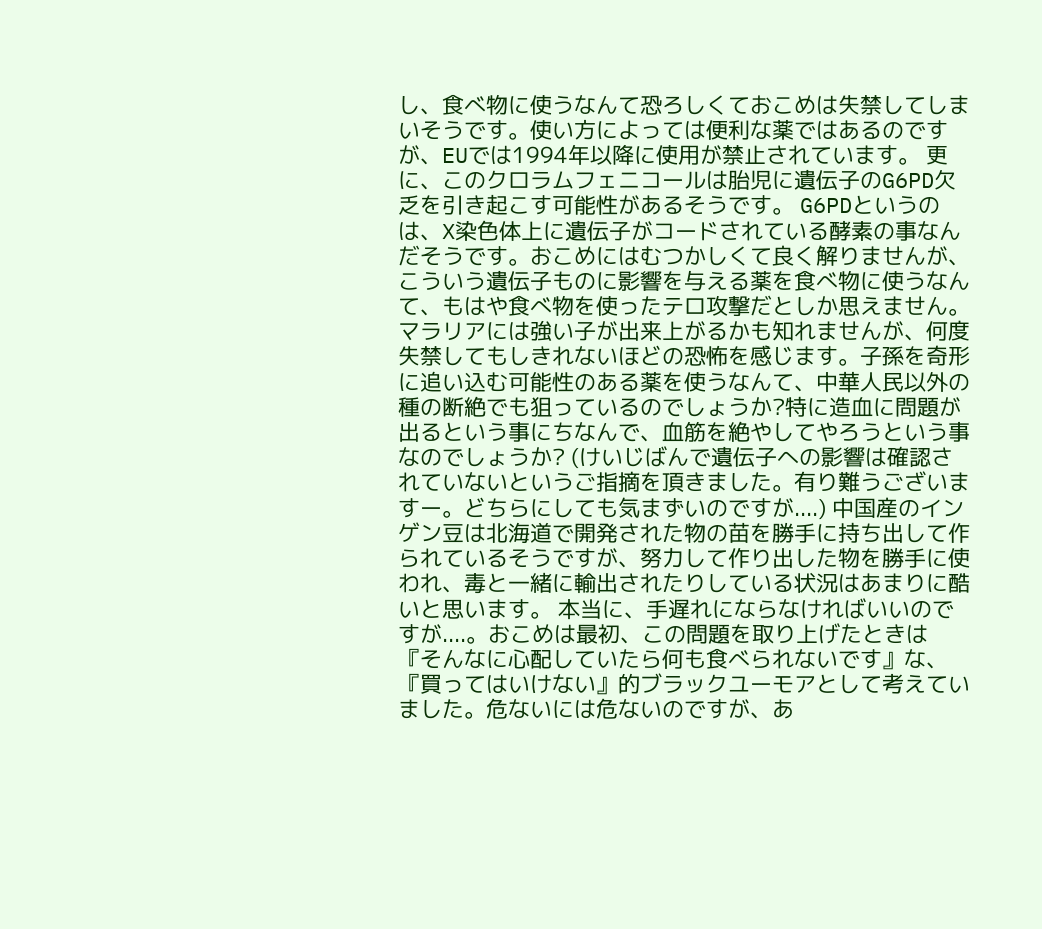し、食べ物に使うなんて恐ろしくておこめは失禁してしまいそうです。使い方によっては便利な薬ではあるのですが、EUでは1994年以降に使用が禁止されています。 更に、このクロラムフェニコールは胎児に遺伝子のG6PD欠乏を引き起こす可能性があるそうです。 G6PDというのは、X染色体上に遺伝子がコードされている酵素の事なんだそうです。おこめにはむつかしくて良く解りませんが、こういう遺伝子ものに影響を与える薬を食べ物に使うなんて、もはや食べ物を使ったテロ攻撃だとしか思えません。マラリアには強い子が出来上がるかも知れませんが、何度失禁してもしきれないほどの恐怖を感じます。子孫を奇形に追い込む可能性のある薬を使うなんて、中華人民以外の種の断絶でも狙っているのでしょうか?特に造血に問題が出るという事にちなんで、血筋を絶やしてやろうという事なのでしょうか? (けいじばんで遺伝子への影響は確認されていないというご指摘を頂きました。有り難うございますー。どちらにしても気まずいのですが....) 中国産のインゲン豆は北海道で開発された物の苗を勝手に持ち出して作られているそうですが、努力して作り出した物を勝手に使われ、毒と一緒に輸出されたりしている状況はあまりに酷いと思います。 本当に、手遅れにならなければいいのですが....。おこめは最初、この問題を取り上げたときは『そんなに心配していたら何も食べられないです』な、『買ってはいけない』的ブラックユーモアとして考えていました。危ないには危ないのですが、あ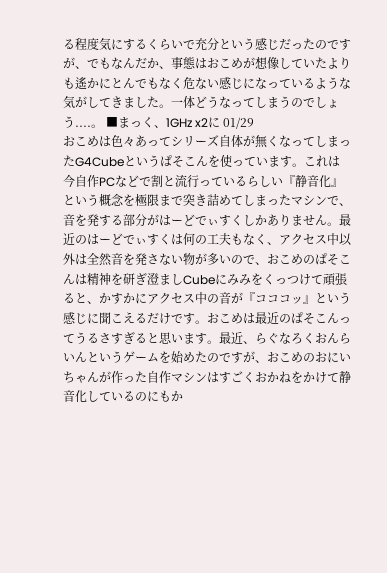る程度気にするくらいで充分という感じだったのですが、でもなんだか、事態はおこめが想像していたよりも遙かにとんでもなく危ない感じになっているような気がしてきました。一体どうなってしまうのでしょう....。 ■まっく、1GHz x2に 01/29
おこめは色々あってシリーズ自体が無くなってしまったG4Cubeというぱそこんを使っています。これは今自作PCなどで割と流行っているらしい『静音化』という概念を極限まで突き詰めてしまったマシンで、音を発する部分がはーどでぃすくしかありません。最近のはーどでぃすくは何の工夫もなく、アクセス中以外は全然音を発さない物が多いので、おこめのぱそこんは精神を研ぎ澄ましCubeにみみをくっつけて頑張ると、かすかにアクセス中の音が『コココッ』という感じに聞こえるだけです。おこめは最近のぱそこんってうるさすぎると思います。最近、らぐなろくおんらいんというゲームを始めたのですが、おこめのおにいちゃんが作った自作マシンはすごくおかねをかけて静音化しているのにもか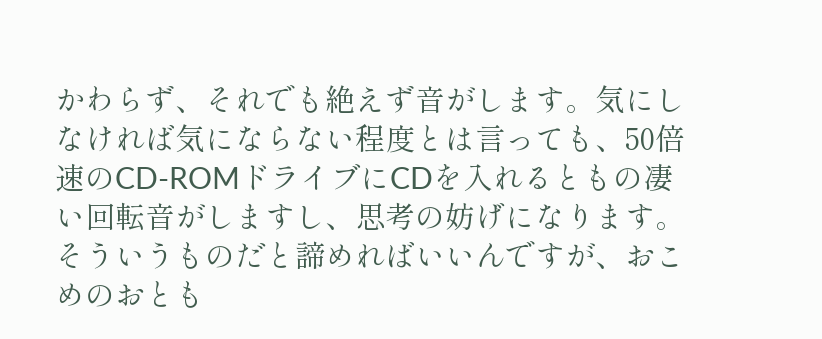かわらず、それでも絶えず音がします。気にしなければ気にならない程度とは言っても、50倍速のCD-ROMドライブにCDを入れるともの凄い回転音がしますし、思考の妨げになります。そういうものだと諦めればいいんですが、おこめのおとも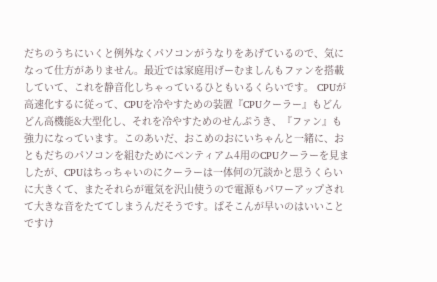だちのうちにいくと例外なくパソコンがうなりをあげているので、気になって仕方がありません。最近では家庭用げーむましんもファンを搭載していて、これを静音化しちゃっているひともいるくらいです。 CPUが高速化するに従って、CPUを冷やすための装置『CPUクーラー』もどんどん高機能&大型化し、それを冷やすためのせんぷうき、『ファン』も強力になっています。このあいだ、おこめのおにいちゃんと一緒に、おともだちのパソコンを組むためにペンティアム4用のCPUクーラーを見ましたが、CPUはちっちゃいのにクーラーは一体何の冗談かと思うくらいに大きくて、またそれらが電気を沢山使うので電源もパワーアップされて大きな音をたててしまうんだそうです。ぱそこんが早いのはいいことですけ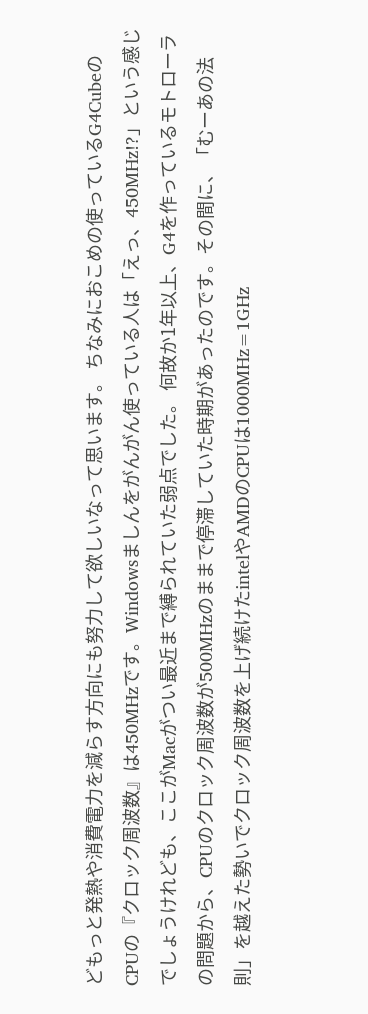どもっと発熱や消費電力を減らす方向にも努力して欲しいなって思います。 ちなみにおこめの使っているG4CubeのCPUの『クロック周波数』は450MHzです。Windowsましんをがんがん使っている人は「えっ、450MHz!?」という感じでしょうけれども、ここがMacがつい最近まで縛られていた弱点でした。 何故か1年以上、G4を作っているモトローラの問題から、CPUのクロック周波数が500MHzのままで停滞していた時期があったのです。その間に、「むーあの法則」を越えた勢いでクロック周波数を上げ続けたintelやAMDのCPUは1000MHz=1GHz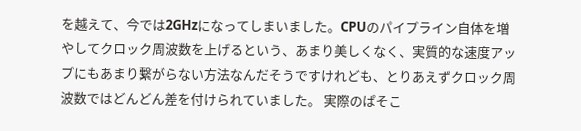を越えて、今では2GHzになってしまいました。CPUのパイプライン自体を増やしてクロック周波数を上げるという、あまり美しくなく、実質的な速度アップにもあまり繋がらない方法なんだそうですけれども、とりあえずクロック周波数ではどんどん差を付けられていました。 実際のぱそこ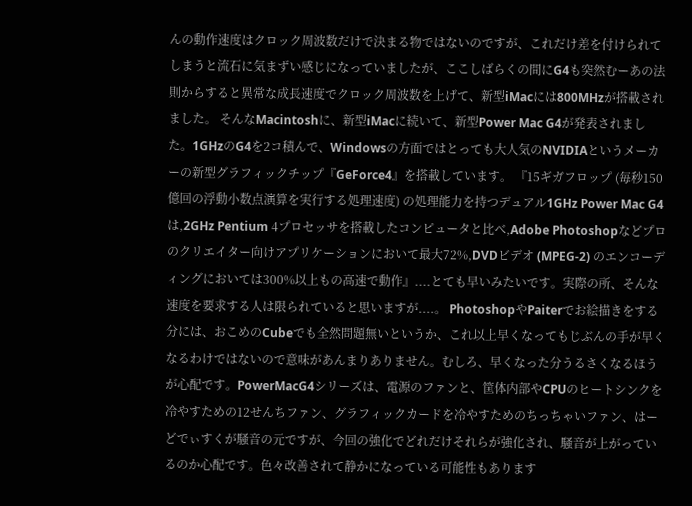んの動作速度はクロック周波数だけで決まる物ではないのですが、これだけ差を付けられてしまうと流石に気まずい感じになっていましたが、ここしばらくの間にG4も突然むーあの法則からすると異常な成長速度でクロック周波数を上げて、新型iMacには800MHzが搭載されました。 そんなMacintoshに、新型iMacに続いて、新型Power Mac G4が発表されました。1GHzのG4を2コ積んで、Windowsの方面ではとっても大人気のNVIDIAというメーカーの新型グラフィックチップ『GeForce4』を搭載しています。 『15ギガフロップ (毎秒150億回の浮動小数点演算を実行する処理速度) の処理能力を持つデュアル1GHz Power Mac G4は,2GHz Pentium 4プロセッサを搭載したコンピュータと比べ,Adobe Photoshopなどプロのクリエイター向けアプリケーションにおいて最大72%,DVDビデオ (MPEG-2) のエンコーディングにおいては300%以上もの高速で動作』....とても早いみたいです。実際の所、そんな速度を要求する人は限られていると思いますが....。 PhotoshopやPaiterでお絵描きをする分には、おこめのCubeでも全然問題無いというか、これ以上早くなってもじぶんの手が早くなるわけではないので意味があんまりありません。むしろ、早くなった分うるさくなるほうが心配です。PowerMacG4シリーズは、電源のファンと、筐体内部やCPUのヒートシンクを冷やすための12せんちファン、グラフィックカードを冷やすためのちっちゃいファン、はーどでぃすくが騒音の元ですが、今回の強化でどれだけそれらが強化され、騒音が上がっているのか心配です。色々改善されて静かになっている可能性もあります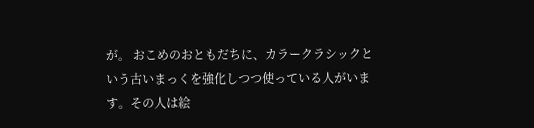が。 おこめのおともだちに、カラークラシックという古いまっくを強化しつつ使っている人がいます。その人は絵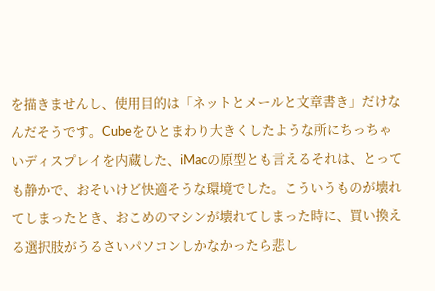を描きませんし、使用目的は「ネットとメールと文章書き」だけなんだそうです。Cubeをひとまわり大きくしたような所にちっちゃいディスプレイを内蔵した、iMacの原型とも言えるそれは、とっても静かで、おそいけど快適そうな環境でした。こういうものが壊れてしまったとき、おこめのマシンが壊れてしまった時に、買い換える選択肢がうるさいパソコンしかなかったら悲し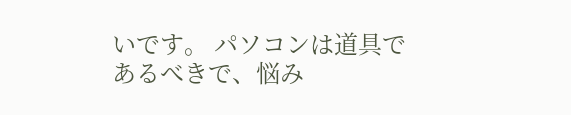いです。 パソコンは道具であるべきで、悩み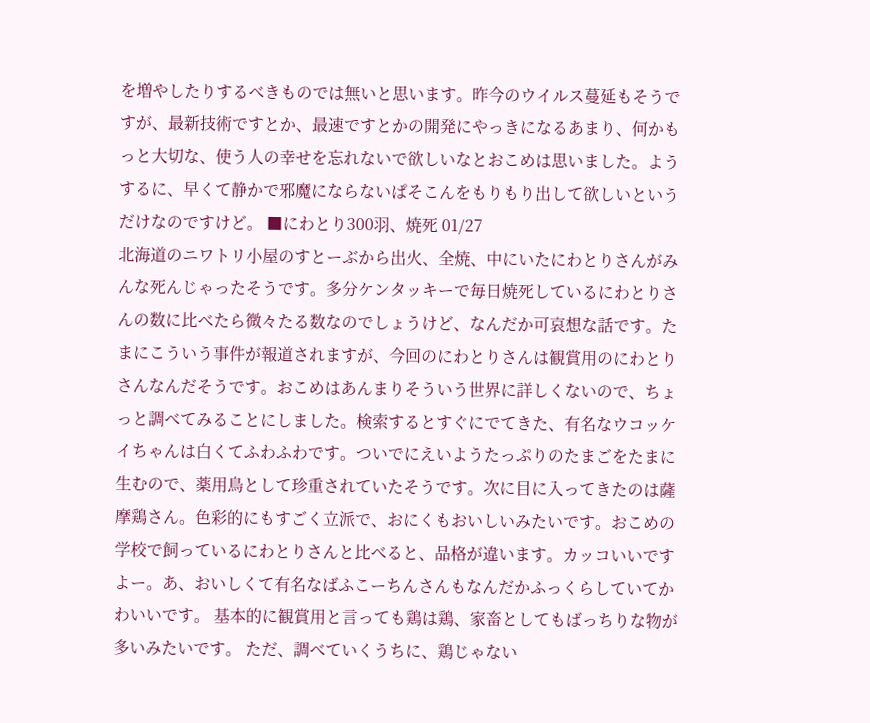を増やしたりするべきものでは無いと思います。昨今のウイルス蔓延もそうですが、最新技術ですとか、最速ですとかの開発にやっきになるあまり、何かもっと大切な、使う人の幸せを忘れないで欲しいなとおこめは思いました。ようするに、早くて静かで邪魔にならないぱそこんをもりもり出して欲しいというだけなのですけど。 ■にわとり300羽、焼死 01/27
北海道のニワトリ小屋のすとーぶから出火、全焼、中にいたにわとりさんがみんな死んじゃったそうです。多分ケンタッキーで毎日焼死しているにわとりさんの数に比べたら微々たる数なのでしょうけど、なんだか可哀想な話です。たまにこういう事件が報道されますが、今回のにわとりさんは観賞用のにわとりさんなんだそうです。おこめはあんまりそういう世界に詳しくないので、ちょっと調べてみることにしました。検索するとすぐにでてきた、有名なウコッケイちゃんは白くてふわふわです。ついでにえいようたっぷりのたまごをたまに生むので、薬用鳥として珍重されていたそうです。次に目に入ってきたのは薩摩鶏さん。色彩的にもすごく立派で、おにくもおいしいみたいです。おこめの学校で飼っているにわとりさんと比べると、品格が違います。カッコいいですよー。あ、おいしくて有名なばふこーちんさんもなんだかふっくらしていてかわいいです。 基本的に観賞用と言っても鶏は鶏、家畜としてもばっちりな物が多いみたいです。 ただ、調べていくうちに、鶏じゃない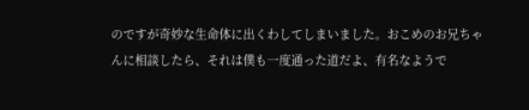のですが奇妙な生命体に出くわしてしまいました。おこめのお兄ちゃんに相談したら、それは僕も一度通った道だよ、有名なようで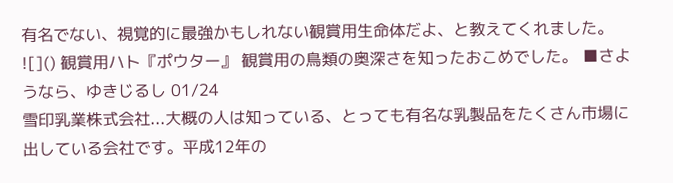有名でない、視覚的に最強かもしれない観賞用生命体だよ、と教えてくれました。 ![]() 観賞用ハト『ポウター』 観賞用の鳥類の奥深さを知ったおこめでした。 ■さようなら、ゆきじるし 01/24
雪印乳業株式会社...大概の人は知っている、とっても有名な乳製品をたくさん市場に出している会社です。平成12年の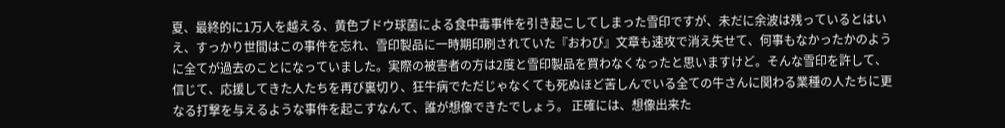夏、最終的に1万人を越える、黄色ブドウ球菌による食中毒事件を引き起こしてしまった雪印ですが、未だに余波は残っているとはいえ、すっかり世間はこの事件を忘れ、雪印製品に一時期印刷されていた『おわび』文章も速攻で消え失せて、何事もなかったかのように全てが過去のことになっていました。実際の被害者の方は2度と雪印製品を買わなくなったと思いますけど。そんな雪印を許して、信じて、応援してきた人たちを再び裏切り、狂牛病でただじゃなくても死ぬほど苦しんでいる全ての牛さんに関わる業種の人たちに更なる打撃を与えるような事件を起こすなんて、誰が想像できたでしょう。 正確には、想像出来た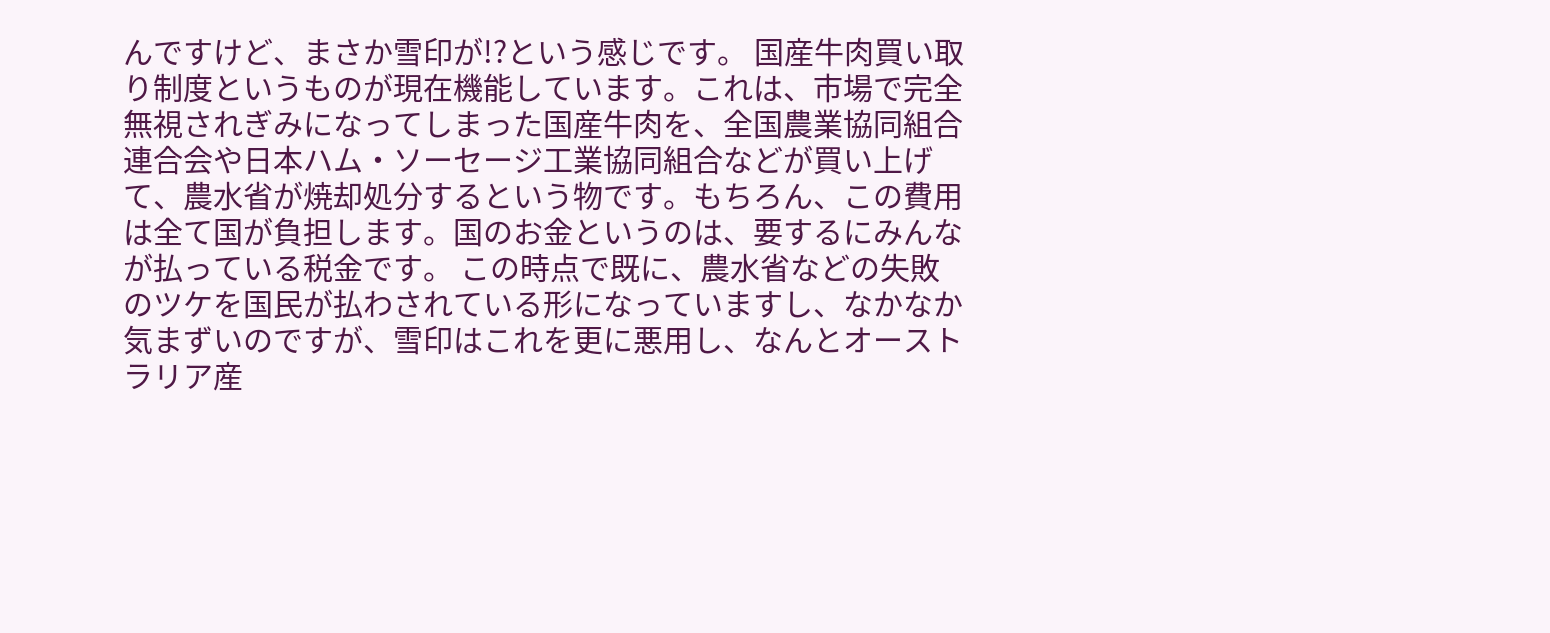んですけど、まさか雪印が!?という感じです。 国産牛肉買い取り制度というものが現在機能しています。これは、市場で完全無視されぎみになってしまった国産牛肉を、全国農業協同組合連合会や日本ハム・ソーセージ工業協同組合などが買い上げて、農水省が焼却処分するという物です。もちろん、この費用は全て国が負担します。国のお金というのは、要するにみんなが払っている税金です。 この時点で既に、農水省などの失敗のツケを国民が払わされている形になっていますし、なかなか気まずいのですが、雪印はこれを更に悪用し、なんとオーストラリア産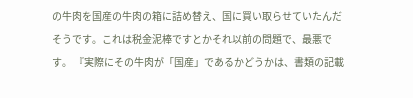の牛肉を国産の牛肉の箱に詰め替え、国に買い取らせていたんだそうです。これは税金泥棒ですとかそれ以前の問題で、最悪です。 『実際にその牛肉が「国産」であるかどうかは、書類の記載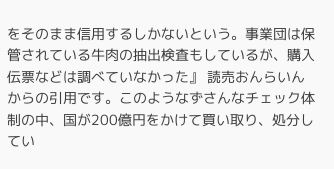をそのまま信用するしかないという。事業団は保管されている牛肉の抽出検査もしているが、購入伝票などは調べていなかった』 読売おんらいんからの引用です。このようなずさんなチェック体制の中、国が200億円をかけて買い取り、処分してい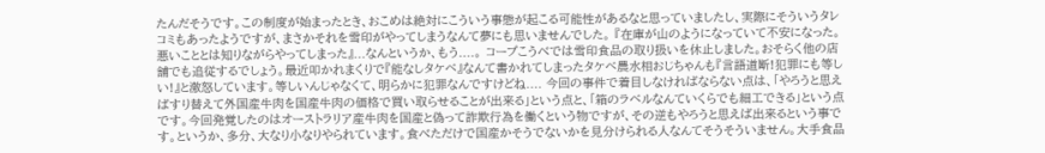たんだそうです。この制度が始まったとき、おこめは絶対にこういう事態が起こる可能性があるなと思っていましたし、実際にそういうタレコミもあったようですが、まさかそれを雪印がやってしまうなんて夢にも思いませんでした。 『在庫が山のようになっていて不安になった。悪いこととは知りながらやってしまった』...なんというか、もう....。 コープこうべでは雪印食品の取り扱いを休止しました。おそらく他の店舗でも追従するでしょう。最近叩かれまくりで『能なしタケベ』なんて書かれてしまったタケベ農水相おじちゃんも『言語道断!犯罪にも等しい!』と激怒しています。等しいんじゃなくて、明らかに犯罪なんですけどね.... 今回の事件で着目しなければならない点は、「やろうと思えばすり替えて外国産牛肉を国産牛肉の価格で買い取らせることが出来る」という点と、「箱のラベルなんていくらでも細工できる」という点です。今回発覚したのはオーストラリア産牛肉を国産と偽って詐欺行為を働くという物ですが、その逆もやろうと思えば出来るという事です。というか、多分、大なり小なりやられています。食べただけで国産かそうでないかを見分けられる人なんてそうそういません。大手食品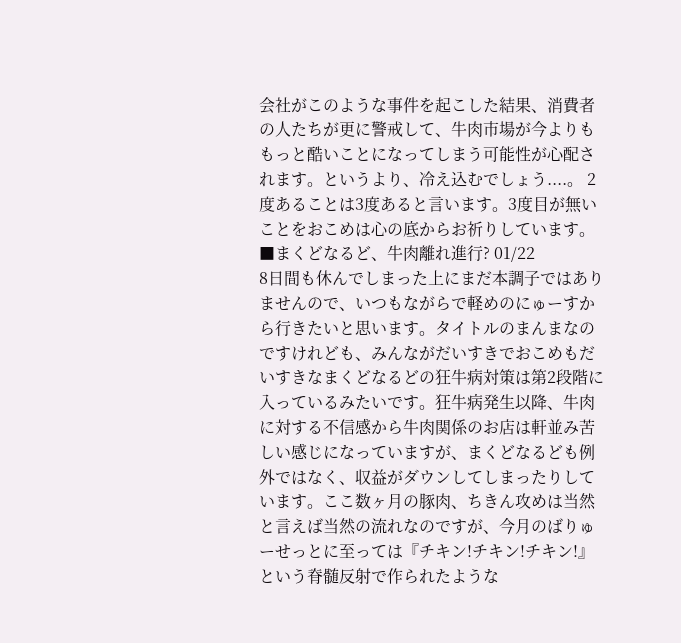会社がこのような事件を起こした結果、消費者の人たちが更に警戒して、牛肉市場が今よりももっと酷いことになってしまう可能性が心配されます。というより、冷え込むでしょう....。 2度あることは3度あると言います。3度目が無いことをおこめは心の底からお祈りしています。 ■まくどなるど、牛肉離れ進行? 01/22
8日間も休んでしまった上にまだ本調子ではありませんので、いつもながらで軽めのにゅーすから行きたいと思います。タイトルのまんまなのですけれども、みんながだいすきでおこめもだいすきなまくどなるどの狂牛病対策は第2段階に入っているみたいです。狂牛病発生以降、牛肉に対する不信感から牛肉関係のお店は軒並み苦しい感じになっていますが、まくどなるども例外ではなく、収益がダウンしてしまったりしています。ここ数ヶ月の豚肉、ちきん攻めは当然と言えば当然の流れなのですが、今月のばりゅーせっとに至っては『チキン!チキン!チキン!』という脊髄反射で作られたような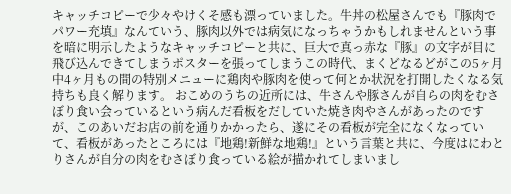キャッチコピーで少々やけくそ感も漂っていました。牛丼の松屋さんでも『豚肉でパワー充填』なんていう、豚肉以外では病気になっちゃうかもしれませんという事を暗に明示したようなキャッチコピーと共に、巨大で真っ赤な『豚』の文字が目に飛び込んできてしまうポスターを張ってしまうこの時代、まくどなるどがこの5ヶ月中4ヶ月もの間の特別メニューに鶏肉や豚肉を使って何とか状況を打開したくなる気持ちも良く解ります。 おこめのうちの近所には、牛さんや豚さんが自らの肉をむさぼり食い会っているという病んだ看板をだしていた焼き肉やさんがあったのですが、このあいだお店の前を通りかかったら、遂にその看板が完全になくなっていて、看板があったところには『地鶏!新鮮な地鶏!』という言葉と共に、今度はにわとりさんが自分の肉をむさぼり食っている絵が描かれてしまいまし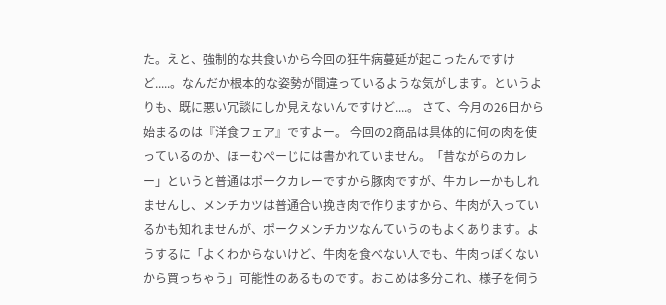た。えと、強制的な共食いから今回の狂牛病蔓延が起こったんですけど.....。なんだか根本的な姿勢が間違っているような気がします。というよりも、既に悪い冗談にしか見えないんですけど....。 さて、今月の26日から始まるのは『洋食フェア』ですよー。 今回の2商品は具体的に何の肉を使っているのか、ほーむぺーじには書かれていません。「昔ながらのカレー」というと普通はポークカレーですから豚肉ですが、牛カレーかもしれませんし、メンチカツは普通合い挽き肉で作りますから、牛肉が入っているかも知れませんが、ポークメンチカツなんていうのもよくあります。ようするに「よくわからないけど、牛肉を食べない人でも、牛肉っぽくないから買っちゃう」可能性のあるものです。おこめは多分これ、様子を伺う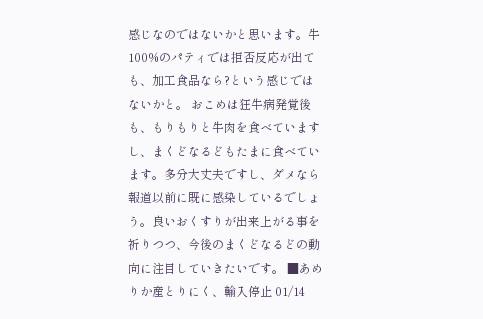感じなのではないかと思います。牛100%のパティでは拒否反応が出ても、加工食品なら?という感じではないかと。 おこめは狂牛病発覚後も、もりもりと牛肉を食べていますし、まくどなるどもたまに食べています。多分大丈夫ですし、ダメなら報道以前に既に感染しているでしょう。良いおくすりが出来上がる事を祈りつつ、今後のまくどなるどの動向に注目していきたいです。 ■あめりか産とりにく、輸入停止 01/14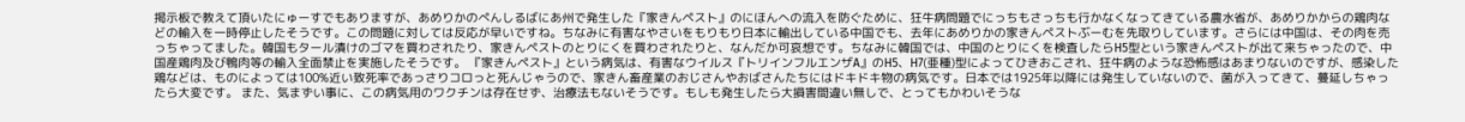掲示板で教えて頂いたにゅーすでもありますが、あめりかのぺんしるばにあ州で発生した『家きんペスト』のにほんへの流入を防ぐために、狂牛病問題でにっちもさっちも行かなくなってきている農水省が、あめりかからの鶏肉などの輸入を一時停止したそうです。この問題に対しては反応が早いですね。ちなみに有害なやさいをもりもり日本に輸出している中国でも、去年にあめりかの家きんペストぶーむを先取りしています。さらには中国は、その肉を売っちゃってました。韓国もタール漬けのゴマを買わされたり、家きんペストのとりにくを買わされたりと、なんだか可哀想です。ちなみに韓国では、中国のとりにくを検査したらH5型という家きんペストが出て来ちゃったので、中国産鶏肉及び鴨肉等の輸入全面禁止を実施したそうです。 『家きんペスト』という病気は、有害なウイルス『トリインフルエンザA』のH5、H7(亜種)型によってひきおこされ、狂牛病のような恐怖感はあまりないのですが、感染した鶏などは、ものによっては100%近い致死率であっさりコロっと死んじゃうので、家きん畜産業のおじさんやおばさんたちにはドキドキ物の病気です。日本では1925年以降には発生していないので、菌が入ってきて、蔓延しちゃったら大変です。 また、気まずい事に、この病気用のワクチンは存在せず、治療法もないそうです。もしも発生したら大損害間違い無しで、とってもかわいそうな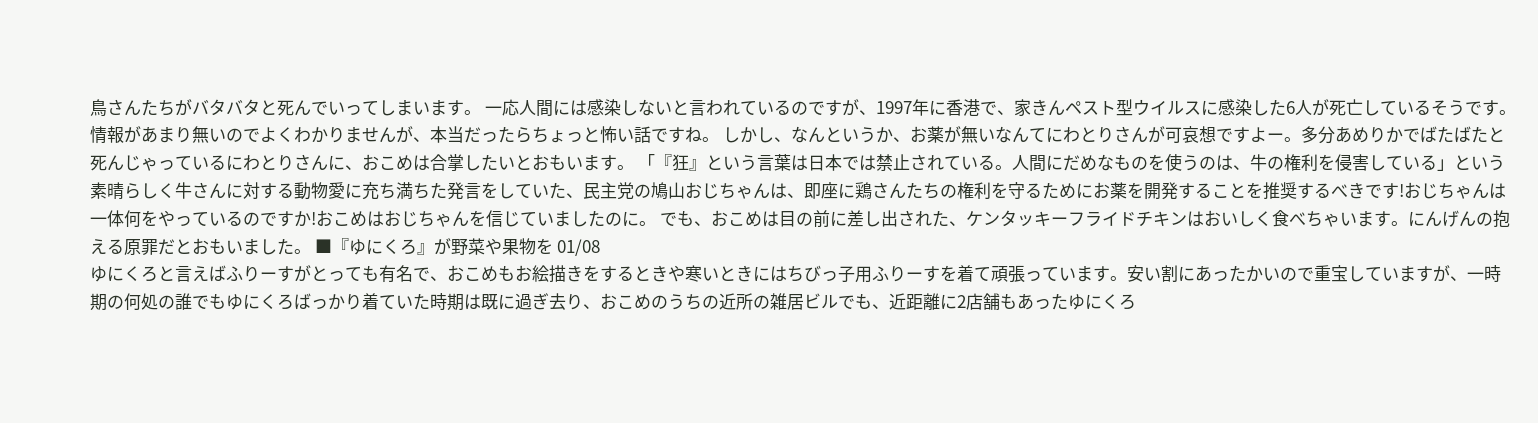鳥さんたちがバタバタと死んでいってしまいます。 一応人間には感染しないと言われているのですが、1997年に香港で、家きんペスト型ウイルスに感染した6人が死亡しているそうです。情報があまり無いのでよくわかりませんが、本当だったらちょっと怖い話ですね。 しかし、なんというか、お薬が無いなんてにわとりさんが可哀想ですよー。多分あめりかでばたばたと死んじゃっているにわとりさんに、おこめは合掌したいとおもいます。 「『狂』という言葉は日本では禁止されている。人間にだめなものを使うのは、牛の権利を侵害している」という素晴らしく牛さんに対する動物愛に充ち満ちた発言をしていた、民主党の鳩山おじちゃんは、即座に鶏さんたちの権利を守るためにお薬を開発することを推奨するべきです!おじちゃんは一体何をやっているのですか!おこめはおじちゃんを信じていましたのに。 でも、おこめは目の前に差し出された、ケンタッキーフライドチキンはおいしく食べちゃいます。にんげんの抱える原罪だとおもいました。 ■『ゆにくろ』が野菜や果物を 01/08
ゆにくろと言えばふりーすがとっても有名で、おこめもお絵描きをするときや寒いときにはちびっ子用ふりーすを着て頑張っています。安い割にあったかいので重宝していますが、一時期の何処の誰でもゆにくろばっかり着ていた時期は既に過ぎ去り、おこめのうちの近所の雑居ビルでも、近距離に2店舗もあったゆにくろ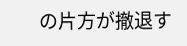の片方が撤退す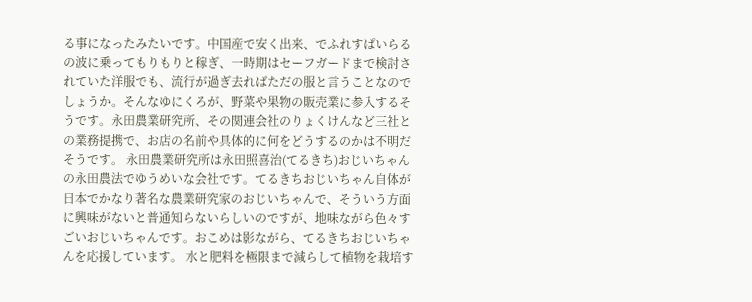る事になったみたいです。中国産で安く出来、でふれすぱいらるの波に乗ってもりもりと稼ぎ、一時期はセーフガードまで検討されていた洋服でも、流行が過ぎ去ればただの服と言うことなのでしょうか。そんなゆにくろが、野菜や果物の販売業に参入するそうです。永田農業研究所、その関連会社のりょくけんなど三社との業務提携で、お店の名前や具体的に何をどうするのかは不明だそうです。 永田農業研究所は永田照喜治(てるきち)おじいちゃんの永田農法でゆうめいな会社です。てるきちおじいちゃん自体が日本でかなり著名な農業研究家のおじいちゃんで、そういう方面に興味がないと普通知らないらしいのですが、地味ながら色々すごいおじいちゃんです。おこめは影ながら、てるきちおじいちゃんを応援しています。 水と肥料を極限まで減らして植物を栽培す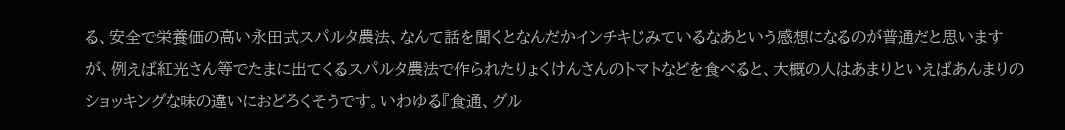る、安全で栄養価の高い永田式スパルタ農法、なんて話を聞くとなんだかインチキじみているなあという感想になるのが普通だと思いますが、例えば紅光さん等でたまに出てくるスパルタ農法で作られたりょくけんさんのトマトなどを食べると、大概の人はあまりといえばあんまりのショッキングな味の違いにおどろくそうです。いわゆる『食通、グル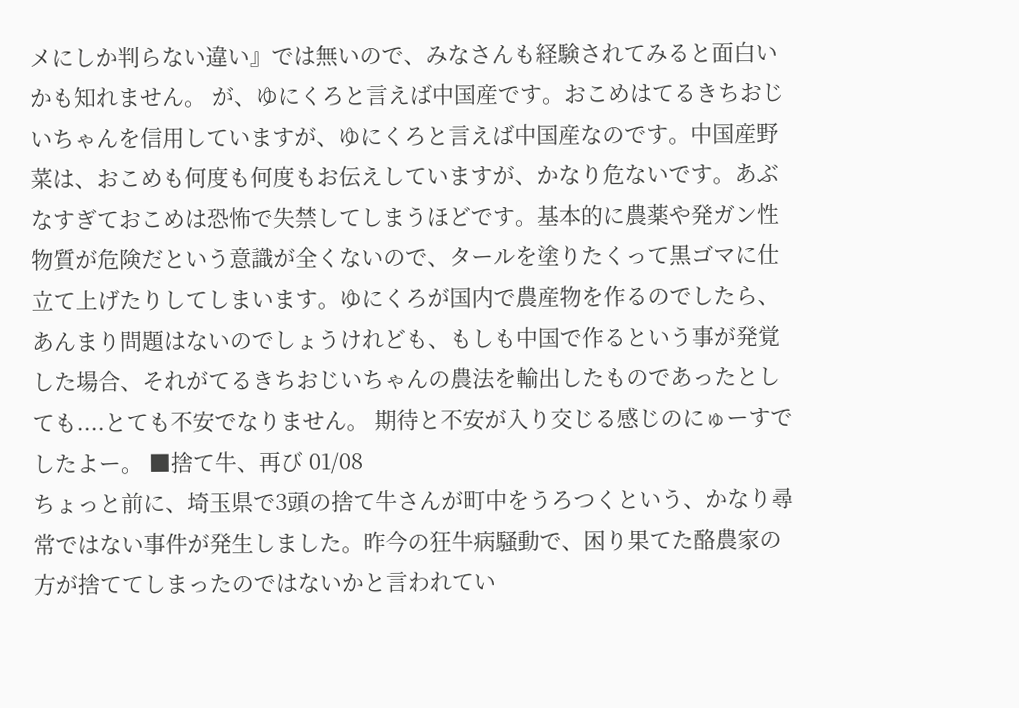メにしか判らない違い』では無いので、みなさんも経験されてみると面白いかも知れません。 が、ゆにくろと言えば中国産です。おこめはてるきちおじいちゃんを信用していますが、ゆにくろと言えば中国産なのです。中国産野菜は、おこめも何度も何度もお伝えしていますが、かなり危ないです。あぶなすぎておこめは恐怖で失禁してしまうほどです。基本的に農薬や発ガン性物質が危険だという意識が全くないので、タールを塗りたくって黒ゴマに仕立て上げたりしてしまいます。ゆにくろが国内で農産物を作るのでしたら、あんまり問題はないのでしょうけれども、もしも中国で作るという事が発覚した場合、それがてるきちおじいちゃんの農法を輸出したものであったとしても....とても不安でなりません。 期待と不安が入り交じる感じのにゅーすでしたよー。 ■捨て牛、再び 01/08
ちょっと前に、埼玉県で3頭の捨て牛さんが町中をうろつくという、かなり尋常ではない事件が発生しました。昨今の狂牛病騒動で、困り果てた酪農家の方が捨ててしまったのではないかと言われてい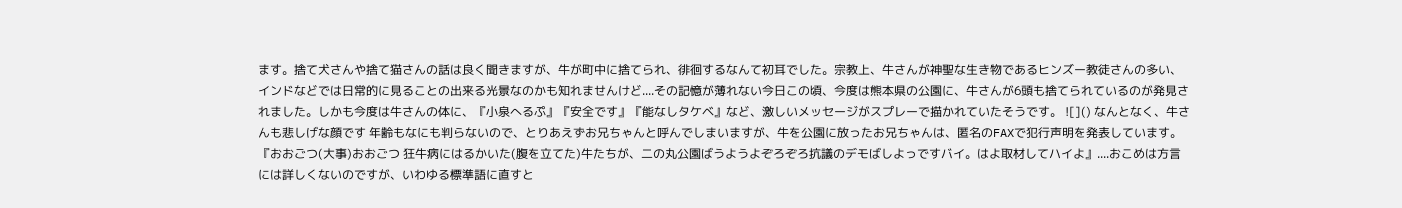ます。捨て犬さんや捨て猫さんの話は良く聞きますが、牛が町中に捨てられ、徘徊するなんて初耳でした。宗教上、牛さんが神聖な生き物であるヒンズー教徒さんの多い、インドなどでは日常的に見ることの出来る光景なのかも知れませんけど....その記憶が薄れない今日この頃、今度は熊本県の公園に、牛さんが6頭も捨てられているのが発見されました。しかも今度は牛さんの体に、『小泉へるぷ』『安全です』『能なしタケベ』など、激しいメッセージがスプレーで描かれていたそうです。 ![]() なんとなく、牛さんも悲しげな顔です 年齢もなにも判らないので、とりあえずお兄ちゃんと呼んでしまいますが、牛を公園に放ったお兄ちゃんは、匿名のFAXで犯行声明を発表しています。『おおごつ(大事)おおごつ 狂牛病にはるかいた(腹を立てた)牛たちが、二の丸公園ばうようよぞろぞろ抗議のデモばしよっですバイ。はよ取材してハイよ』....おこめは方言には詳しくないのですが、いわゆる標準語に直すと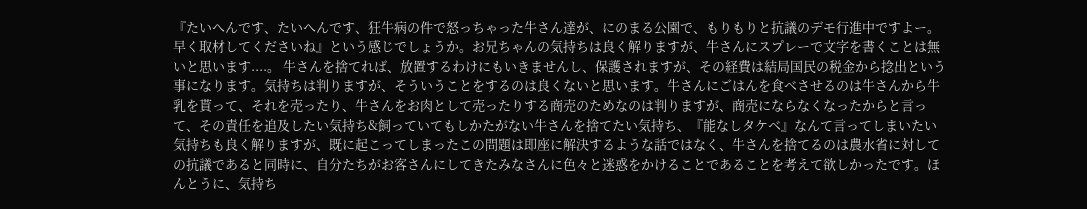『たいへんです、たいへんです、狂牛病の件で怒っちゃった牛さん達が、にのまる公園で、もりもりと抗議のデモ行進中ですよー。早く取材してくださいね』という感じでしょうか。お兄ちゃんの気持ちは良く解りますが、牛さんにスプレーで文字を書くことは無いと思います....。 牛さんを捨てれば、放置するわけにもいきませんし、保護されますが、その経費は結局国民の税金から捻出という事になります。気持ちは判りますが、そういうことをするのは良くないと思います。牛さんにごはんを食べさせるのは牛さんから牛乳を貰って、それを売ったり、牛さんをお肉として売ったりする商売のためなのは判りますが、商売にならなくなったからと言って、その責任を追及したい気持ち&飼っていてもしかたがない牛さんを捨てたい気持ち、『能なしタケベ』なんて言ってしまいたい気持ちも良く解りますが、既に起こってしまったこの問題は即座に解決するような話ではなく、牛さんを捨てるのは農水省に対しての抗議であると同時に、自分たちがお客さんにしてきたみなさんに色々と迷惑をかけることであることを考えて欲しかったです。ほんとうに、気持ち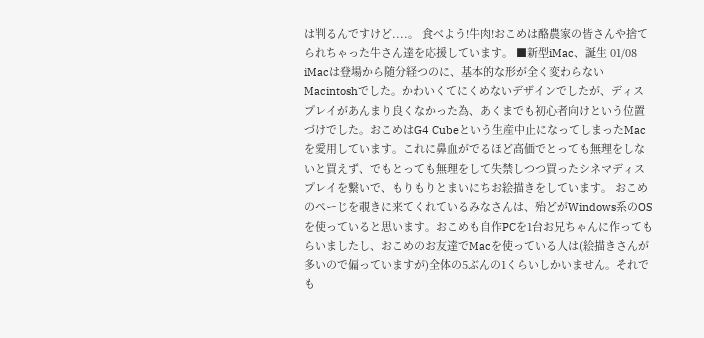は判るんですけど....。 食べよう!牛肉!おこめは酪農家の皆さんや捨てられちゃった牛さん達を応援しています。 ■新型iMac、誕生 01/08
iMacは登場から随分経つのに、基本的な形が全く変わらないMacintoshでした。かわいくてにくめないデザインでしたが、ディスプレイがあんまり良くなかった為、あくまでも初心者向けという位置づけでした。おこめはG4 Cubeという生産中止になってしまったMacを愛用しています。これに鼻血がでるほど高価でとっても無理をしないと買えず、でもとっても無理をして失禁しつつ買ったシネマディスプレイを繋いで、もりもりとまいにちお絵描きをしています。 おこめのぺーじを覗きに来てくれているみなさんは、殆どがWindows系のOSを使っていると思います。おこめも自作PCを1台お兄ちゃんに作ってもらいましたし、おこめのお友達でMacを使っている人は(絵描きさんが多いので偏っていますが)全体の5ぶんの1くらいしかいません。それでも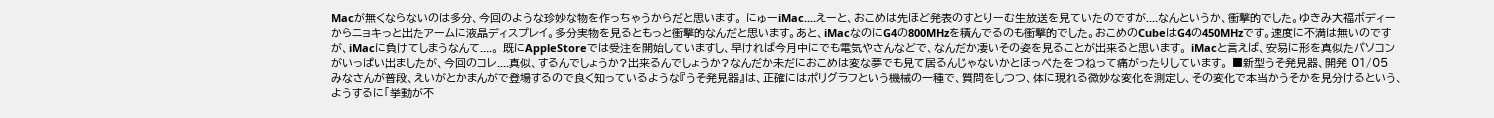Macが無くならないのは多分、今回のような珍妙な物を作っちゃうからだと思います。 にゅーiMac....えーと、おこめは先ほど発表のすとりーむ生放送を見ていたのですが....なんというか、衝撃的でした。ゆきみ大福ボディーからニョキっと出たアームに液晶ディスプレイ。多分実物を見るともっと衝撃的なんだと思います。あと、iMacなのにG4の800MHzを積んでるのも衝撃的でした。おこめのCubeはG4の450MHzです。速度に不満は無いのですが、iMacに負けてしまうなんて....。 既にAppleStoreでは受注を開始していますし、早ければ今月中にでも電気やさんなどで、なんだか凄いその姿を見ることが出来ると思います。 iMacと言えば、安易に形を真似たパソコンがいっぱい出ましたが、今回のコレ....真似、するんでしょうか?出来るんでしょうか?なんだか未だにおこめは変な夢でも見て居るんじゃないかとほっぺたをつねって痛がったりしています。 ■新型うそ発見器、開発 01/05
みなさんが普段、えいがとかまんがで登場するので良く知っているような『うそ発見器』は、正確にはポリグラフという機械の一種で、質問をしつつ、体に現れる微妙な変化を測定し、その変化で本当かうそかを見分けるという、ようするに「挙動が不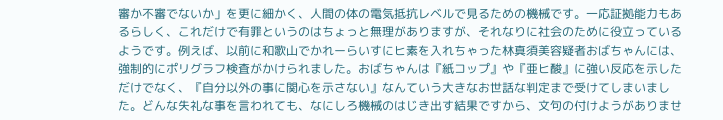審か不審でないか」を更に細かく、人間の体の電気抵抗レベルで見るための機械です。一応証拠能力もあるらしく、これだけで有罪というのはちょっと無理がありますが、それなりに社会のために役立っているようです。例えば、以前に和歌山でかれーらいすにヒ素を入れちゃった林真須美容疑者おばちゃんには、強制的にポリグラフ検査がかけられました。おばちゃんは『紙コップ』や『亜ヒ酸』に強い反応を示しただけでなく、『自分以外の事に関心を示さない』なんていう大きなお世話な判定まで受けてしまいました。どんな失礼な事を言われても、なにしろ機械のはじき出す結果ですから、文句の付けようがありませ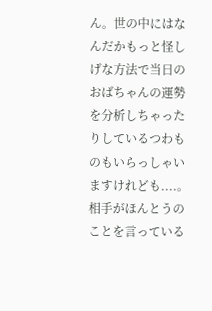ん。世の中にはなんだかもっと怪しげな方法で当日のおばちゃんの運勢を分析しちゃったりしているつわものもいらっしゃいますけれども....。 相手がほんとうのことを言っている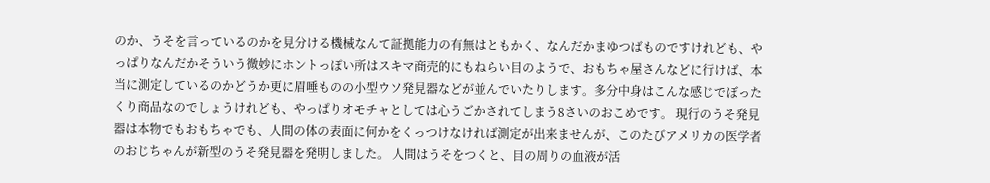のか、うそを言っているのかを見分ける機械なんて証拠能力の有無はともかく、なんだかまゆつばものですけれども、やっぱりなんだかそういう微妙にホントっぽい所はスキマ商売的にもねらい目のようで、おもちゃ屋さんなどに行けば、本当に測定しているのかどうか更に眉唾ものの小型ウソ発見器などが並んでいたりします。多分中身はこんな感じでぼったくり商品なのでしょうけれども、やっぱりオモチャとしては心うごかされてしまう8さいのおこめです。 現行のうそ発見器は本物でもおもちゃでも、人間の体の表面に何かをくっつけなければ測定が出来ませんが、このたびアメリカの医学者のおじちゃんが新型のうそ発見器を発明しました。 人間はうそをつくと、目の周りの血液が活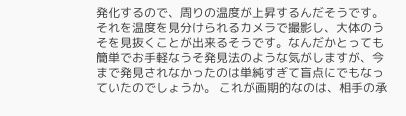発化するので、周りの温度が上昇するんだそうです。それを温度を見分けられるカメラで撮影し、大体のうそを見抜くことが出来るそうです。なんだかとっても簡単でお手軽なうそ発見法のような気がしますが、今まで発見されなかったのは単純すぎて盲点にでもなっていたのでしょうか。 これが画期的なのは、相手の承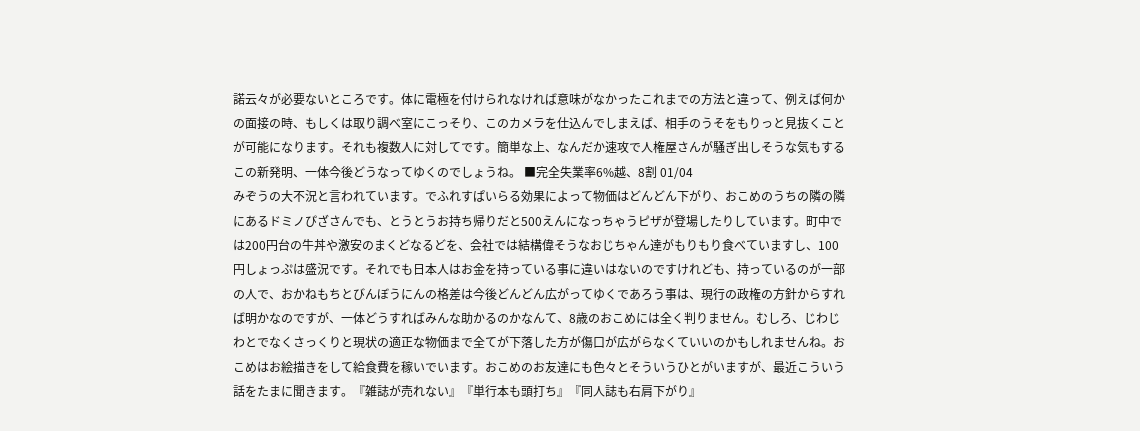諾云々が必要ないところです。体に電極を付けられなければ意味がなかったこれまでの方法と違って、例えば何かの面接の時、もしくは取り調べ室にこっそり、このカメラを仕込んでしまえば、相手のうそをもりっと見抜くことが可能になります。それも複数人に対してです。簡単な上、なんだか速攻で人権屋さんが騒ぎ出しそうな気もするこの新発明、一体今後どうなってゆくのでしょうね。 ■完全失業率6%越、8割 01/04
みぞうの大不況と言われています。でふれすぱいらる効果によって物価はどんどん下がり、おこめのうちの隣の隣にあるドミノぴざさんでも、とうとうお持ち帰りだと500えんになっちゃうピザが登場したりしています。町中では200円台の牛丼や激安のまくどなるどを、会社では結構偉そうなおじちゃん達がもりもり食べていますし、100円しょっぷは盛況です。それでも日本人はお金を持っている事に違いはないのですけれども、持っているのが一部の人で、おかねもちとびんぼうにんの格差は今後どんどん広がってゆくであろう事は、現行の政権の方針からすれば明かなのですが、一体どうすればみんな助かるのかなんて、8歳のおこめには全く判りません。むしろ、じわじわとでなくさっくりと現状の適正な物価まで全てが下落した方が傷口が広がらなくていいのかもしれませんね。おこめはお絵描きをして給食費を稼いでいます。おこめのお友達にも色々とそういうひとがいますが、最近こういう話をたまに聞きます。『雑誌が売れない』『単行本も頭打ち』『同人誌も右肩下がり』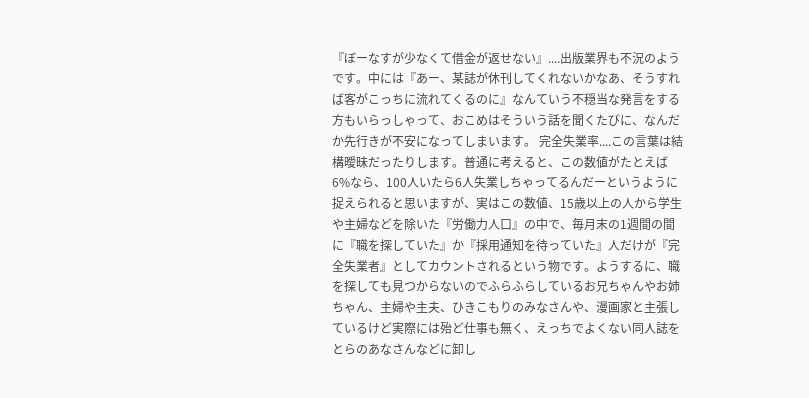『ぼーなすが少なくて借金が返せない』....出版業界も不況のようです。中には『あー、某誌が休刊してくれないかなあ、そうすれば客がこっちに流れてくるのに』なんていう不穏当な発言をする方もいらっしゃって、おこめはそういう話を聞くたびに、なんだか先行きが不安になってしまいます。 完全失業率....この言葉は結構曖昧だったりします。普通に考えると、この数値がたとえば6%なら、100人いたら6人失業しちゃってるんだーというように捉えられると思いますが、実はこの数値、15歳以上の人から学生や主婦などを除いた『労働力人口』の中で、毎月末の1週間の間に『職を探していた』か『採用通知を待っていた』人だけが『完全失業者』としてカウントされるという物です。ようするに、職を探しても見つからないのでふらふらしているお兄ちゃんやお姉ちゃん、主婦や主夫、ひきこもりのみなさんや、漫画家と主張しているけど実際には殆ど仕事も無く、えっちでよくない同人誌をとらのあなさんなどに卸し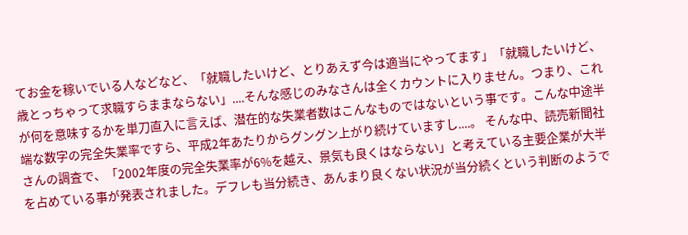てお金を稼いでいる人などなど、「就職したいけど、とりあえず今は適当にやってます」「就職したいけど、歳とっちゃって求職すらままならない」....そんな感じのみなさんは全くカウントに入りません。つまり、これが何を意味するかを単刀直入に言えば、潜在的な失業者数はこんなものではないという事です。こんな中途半端な数字の完全失業率ですら、平成2年あたりからグングン上がり続けていますし....。 そんな中、読売新聞社さんの調査で、「2002年度の完全失業率が6%を越え、景気も良くはならない」と考えている主要企業が大半を占めている事が発表されました。デフレも当分続き、あんまり良くない状況が当分続くという判断のようで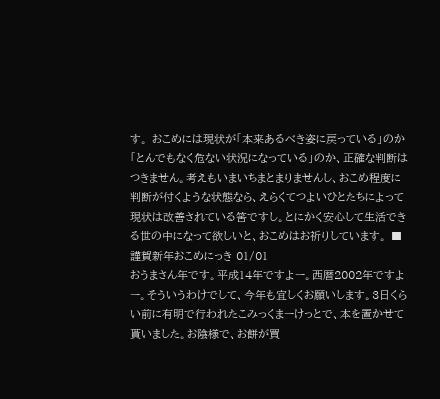す。 おこめには現状が「本来あるべき姿に戻っている」のか「とんでもなく危ない状況になっている」のか、正確な判断はつきません。考えもいまいちまとまりませんし、おこめ程度に判断が付くような状態なら、えらくてつよいひとたちによって現状は改善されている筈ですし。とにかく安心して生活できる世の中になって欲しいと、おこめはお祈りしています。 ■謹賀新年おこめにっき 01/01
おうまさん年です。平成14年ですよー。西暦2002年ですよー。そういうわけでして、今年も宜しくお願いします。3日くらい前に有明で行われたこみっくまーけっとで、本を置かせて貰いました。お陰様で、お餅が買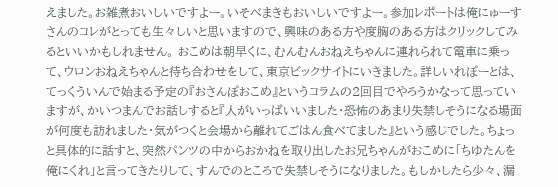えました。お雑煮おいしいですよー。いそべまきもおいしいですよー。参加レポートは俺にゅーすさんのコレがとっても生々しいと思いますので、興味のある方や度胸のある方はクリックしてみるといいかもしれません。 おこめは朝早くに、むんむんおねえちゃんに連れられて電車に乗って、ウロンおねえちゃんと待ち合わせをして、東京ビックサイトにいきました。詳しいれぽーとは、てっくういんで始まる予定の『おさんぽおこめ』というコラムの2回目でやろうかなって思っていますが、かいつまんでお話しすると『人がいっぱいいました・恐怖のあまり失禁しそうになる場面が何度も訪れました・気がつくと会場から離れてごはん食べてました』という感じでした。ちょっと具体的に話すと、突然パンツの中からおかねを取り出したお兄ちゃんがおこめに「ちゆたんを俺にくれ」と言ってきたりして、すんでのところで失禁しそうになりました。もしかしたら少々、漏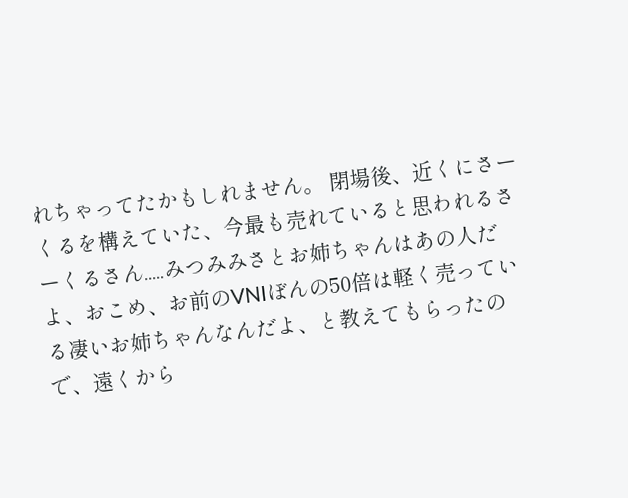れちゃってたかもしれません。 閉場後、近くにさーくるを構えていた、今最も売れていると思われるさーくるさん.....みつみみさとお姉ちゃんはあの人だよ、おこめ、お前のVNIぼんの50倍は軽く売っている凄いお姉ちゃんなんだよ、と教えてもらったので、遠くから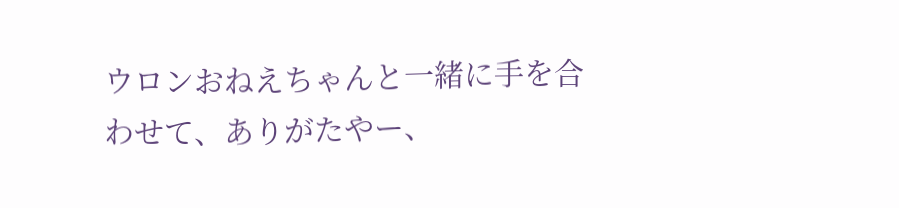ウロンおねえちゃんと一緒に手を合わせて、ありがたやー、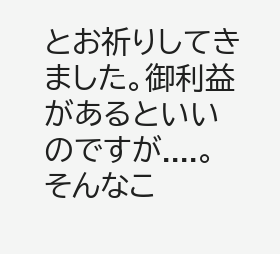とお祈りしてきました。御利益があるといいのですが....。 そんなこ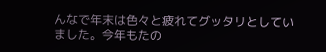んなで年末は色々と疲れてグッタリとしていました。今年もたの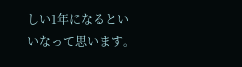しい1年になるといいなって思います。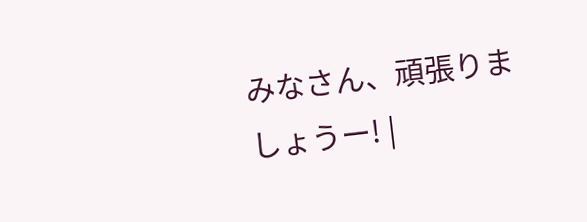みなさん、頑張りましょうー! |